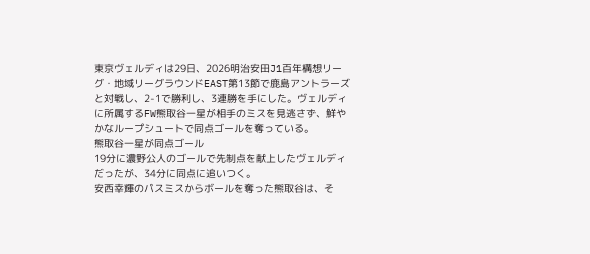東京ヴェルディは29日、2026明治安田J1百年構想リーグ・地域リーグラウンドEAST第13節で鹿島アントラーズと対戦し、2-1で勝利し、3連勝を手にした。ヴェルディに所属するFW熊取谷一星が相手のミスを見逃さず、鮮やかなループシュートで同点ゴールを奪っている。
熊取谷一星が同点ゴール
19分に濃野公人のゴールで先制点を献上したヴェルディだったが、34分に同点に追いつく。
安西幸輝のパスミスからボールを奪った熊取谷は、そ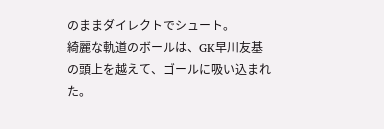のままダイレクトでシュート。
綺麗な軌道のボールは、GK早川友基の頭上を越えて、ゴールに吸い込まれた。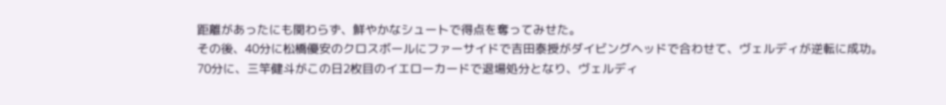距離があったにも関わらず、鮮やかなシュートで得点を奪ってみせた。
その後、40分に松橋優安のクロスボールにファーサイドで吉田泰授がダイビングヘッドで合わせて、ヴェルディが逆転に成功。
70分に、三竿健斗がこの日2枚目のイエローカードで退場処分となり、ヴェルディ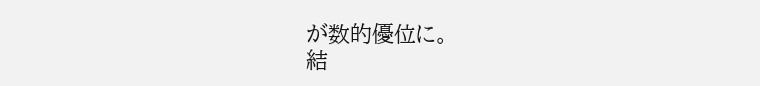が数的優位に。
結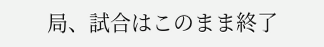局、試合はこのまま終了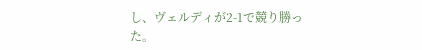し、ヴェルディが2-1で競り勝った。